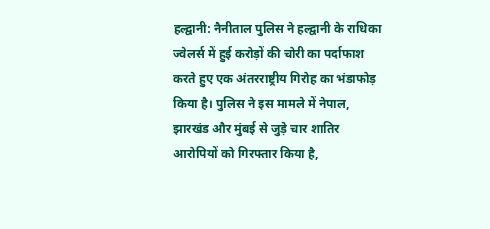हल्द्वानी: नैनीताल पुलिस ने हल्द्वानी के राधिका ज्वेलर्स में हुई करोड़ों की चोरी का पर्दाफाश करते हुए एक अंतरराष्ट्रीय गिरोह का भंडाफोड़ किया है। पुलिस ने इस मामले में नेपाल, झारखंड और मुंबई से जुड़े चार शातिर आरोपियों को गिरफ्तार किया है,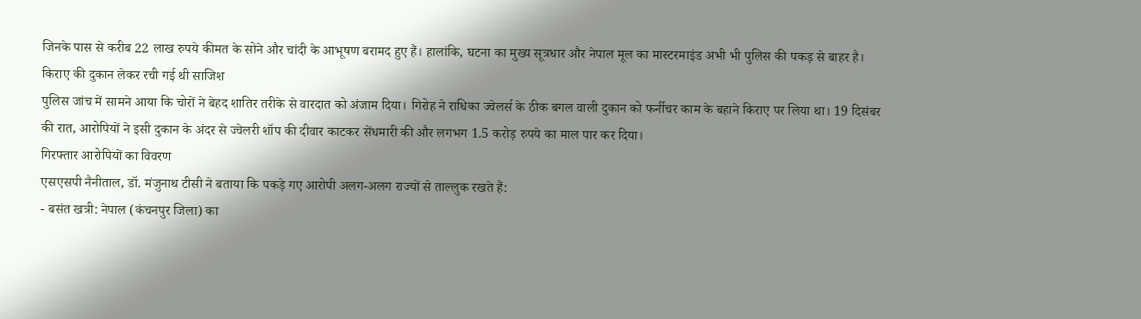जिनके पास से करीब 22 लाख रुपये कीमत के सोने और चांदी के आभूषण बरामद हुए हैं। हालांकि, घटना का मुख्य सूत्रधार और नेपाल मूल का मास्टरमाइंड अभी भी पुलिस की पकड़ से बाहर है।
किराए की दुकान लेकर रची गई थी साजिश
पुलिस जांच में सामने आया कि चोरों ने बेहद शातिर तरीके से वारदात को अंजाम दिया। गिरोह ने राधिका ज्वेलर्स के ठीक बगल वाली दुकान को फर्नीचर काम के बहाने किराए पर लिया था। 19 दिसंबर की रात, आरोपियों ने इसी दुकान के अंदर से ज्वेलरी शॉप की दीवार काटकर सेंधमारी की और लगभग 1.5 करोड़ रुपये का माल पार कर दिया।
गिरफ्तार आरोपियों का विवरण
एसएसपी नैनीताल, डॉ. मंजुनाथ टीसी ने बताया कि पकड़े गए आरोपी अलग-अलग राज्यों से ताल्लुक रखते हैं:
- बसंत खत्री: नेपाल (कंचनपुर जिला) का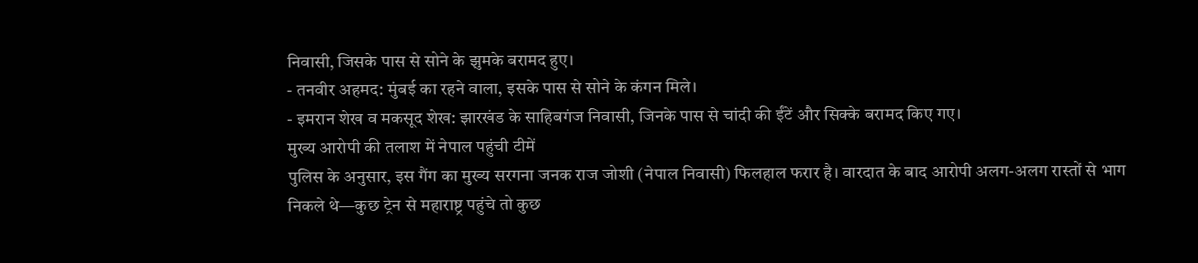निवासी, जिसके पास से सोने के झुमके बरामद हुए।
- तनवीर अहमद: मुंबई का रहने वाला, इसके पास से सोने के कंगन मिले।
- इमरान शेख व मकसूद शेख: झारखंड के साहिबगंज निवासी, जिनके पास से चांदी की ईंटें और सिक्के बरामद किए गए।
मुख्य आरोपी की तलाश में नेपाल पहुंची टीमें
पुलिस के अनुसार, इस गैंग का मुख्य सरगना जनक राज जोशी (नेपाल निवासी) फिलहाल फरार है। वारदात के बाद आरोपी अलग-अलग रास्तों से भाग निकले थे—कुछ ट्रेन से महाराष्ट्र पहुंचे तो कुछ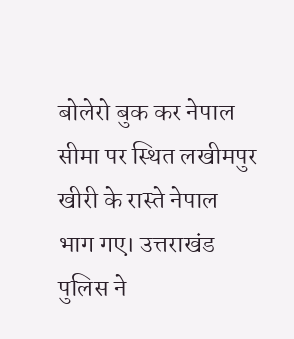बोलेरो बुक कर नेपाल सीमा पर स्थित लखीमपुर खीरी के रास्ते नेपाल भाग गए। उत्तराखंड पुलिस ने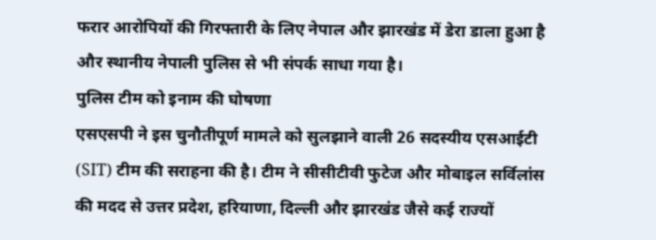फरार आरोपियों की गिरफ्तारी के लिए नेपाल और झारखंड में डेरा डाला हुआ है और स्थानीय नेपाली पुलिस से भी संपर्क साधा गया है।
पुलिस टीम को इनाम की घोषणा
एसएसपी ने इस चुनौतीपूर्ण मामले को सुलझाने वाली 26 सदस्यीय एसआईटी (SIT) टीम की सराहना की है। टीम ने सीसीटीवी फुटेज और मोबाइल सर्विलांस की मदद से उत्तर प्रदेश, हरियाणा, दिल्ली और झारखंड जैसे कई राज्यों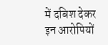में दबिश देकर इन आरोपियों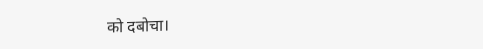को दबोचा।